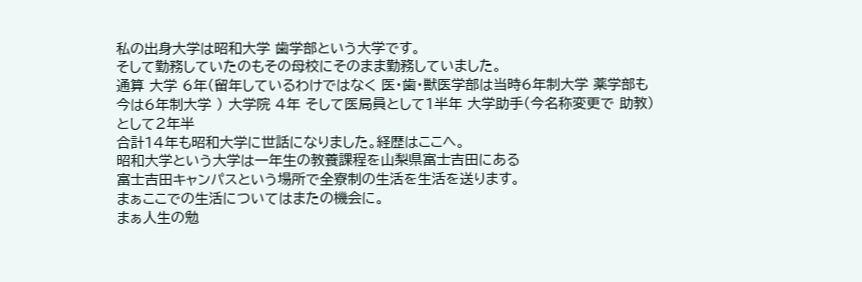私の出身大学は昭和大学 歯学部という大学です。
そして勤務していたのもその母校にそのまま勤務していました。
通算 大学 6年(留年しているわけではなく 医・歯・獣医学部は当時6年制大学 薬学部も今は6年制大学 ) 大学院 4年 そして医局員として1半年 大学助手(今名称変更で 助教)として2年半
合計14年も昭和大学に世話になりました。経歴はここへ。
昭和大学という大学は一年生の教養課程を山梨県富士吉田にある
富士吉田キャンパスという場所で全寮制の生活を生活を送ります。
まぁここでの生活についてはまたの機会に。
まぁ人生の勉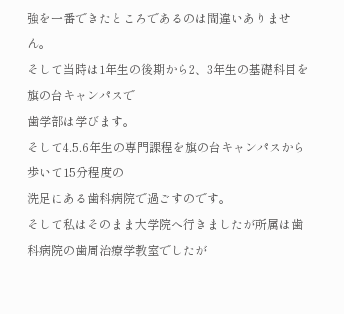強を一番できたところであるのは間違いありません。
そして当時は1年生の後期から2、3年生の基礎科目を旗の台キャンパスで
歯学部は学びます。
そして4.5.6年生の専門課程を旗の台キャンパスから歩いて15分程度の
洗足にある歯科病院で過ごすのです。
そして私はそのまま大学院へ行きましたが所属は歯科病院の歯周治療学教室でしたが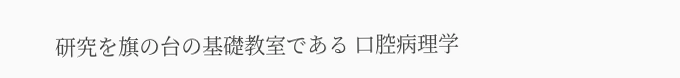研究を旗の台の基礎教室である 口腔病理学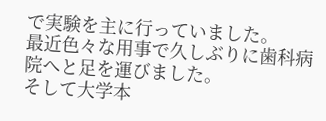で実験を主に行っていました。
最近色々な用事で久しぶりに歯科病院へと足を運びました。
そして大学本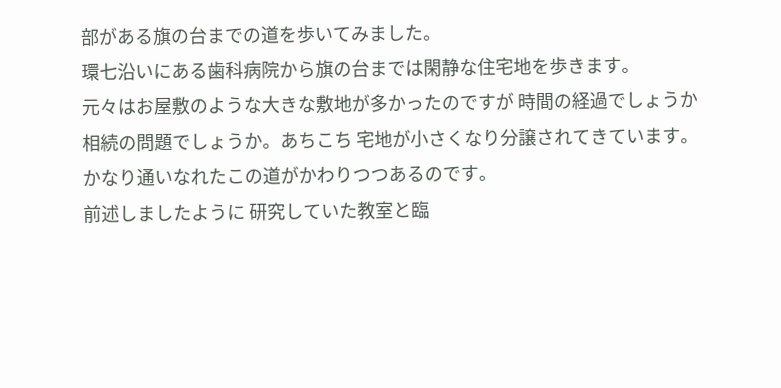部がある旗の台までの道を歩いてみました。
環七沿いにある歯科病院から旗の台までは閑静な住宅地を歩きます。
元々はお屋敷のような大きな敷地が多かったのですが 時間の経過でしょうか
相続の問題でしょうか。あちこち 宅地が小さくなり分譲されてきています。
かなり通いなれたこの道がかわりつつあるのです。
前述しましたように 研究していた教室と臨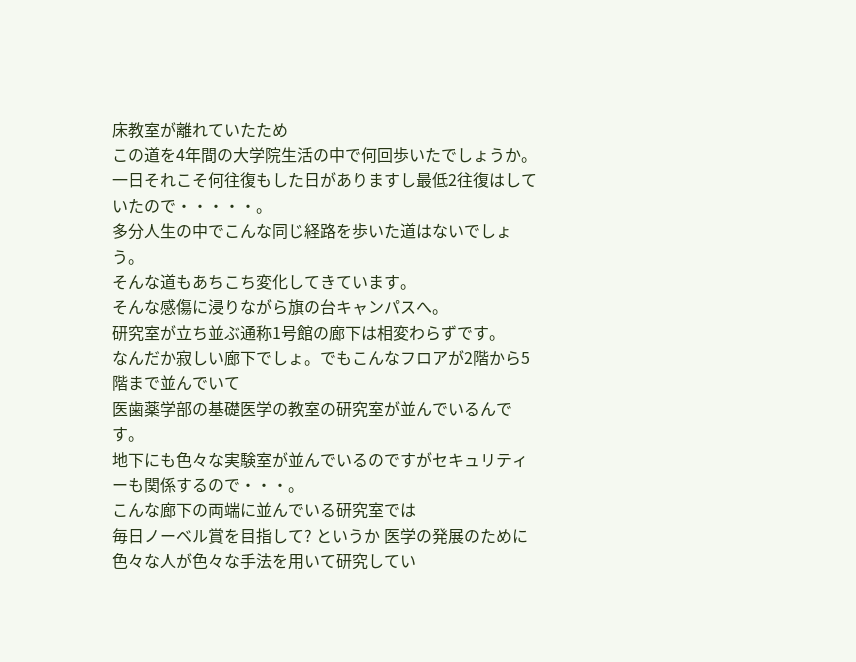床教室が離れていたため
この道を4年間の大学院生活の中で何回歩いたでしょうか。
一日それこそ何往復もした日がありますし最低2往復はしていたので・・・・・。
多分人生の中でこんな同じ経路を歩いた道はないでしょう。
そんな道もあちこち変化してきています。
そんな感傷に浸りながら旗の台キャンパスへ。
研究室が立ち並ぶ通称1号館の廊下は相変わらずです。
なんだか寂しい廊下でしょ。でもこんなフロアが2階から5階まで並んでいて
医歯薬学部の基礎医学の教室の研究室が並んでいるんです。
地下にも色々な実験室が並んでいるのですがセキュリティーも関係するので・・・。
こんな廊下の両端に並んでいる研究室では
毎日ノーベル賞を目指して? というか 医学の発展のために
色々な人が色々な手法を用いて研究してい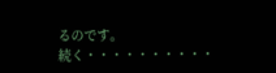るのです。
続く・・・・・・・・・・